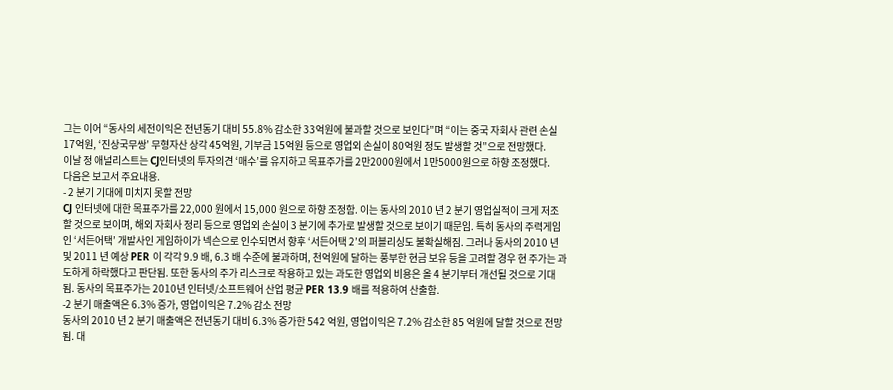그는 이어 “동사의 세전이익은 전년동기 대비 55.8% 감소한 33억원에 불과할 것으로 보인다”며 “이는 중국 자회사 관련 손실 17억원, ‘진상국무쌍’ 무형자산 상각 45억원, 기부금 15억원 등으로 영업외 손실이 80억원 정도 발생할 것”으로 전망했다.
이날 정 애널리스트는 CJ인터넷의 투자의견 ‘매수’를 유지하고 목표주가를 2만2000원에서 1만5000원으로 하향 조정했다.
다음은 보고서 주요내용.
- 2 분기 기대에 미치지 못할 전망
CJ 인터넷에 대한 목표주가를 22,000 원에서 15,000 원으로 하향 조정함. 이는 동사의 2010 년 2 분기 영업실적이 크게 저조할 것으로 보이며, 해외 자회사 정리 등으로 영업외 손실이 3 분기에 추가로 발생할 것으로 보이기 때문임. 특히 동사의 주력게임인 ‘서든어택’ 개발사인 게임하이가 넥슨으로 인수되면서 향후 ‘서든어택 2’의 퍼블리싱도 불확실해짐. 그러나 동사의 2010 년 및 2011 년 예상 PER 이 각각 9.9 배, 6.3 배 수준에 불과하며, 천억원에 달하는 풍부한 현금 보유 등을 고려할 경우 현 주가는 과도하게 하락했다고 판단됨. 또한 동사의 주가 리스크로 작용하고 있는 과도한 영업외 비용은 올 4 분기부터 개선될 것으로 기대됨. 동사의 목표주가는 2010년 인터넷/소프트웨어 산업 평균 PER 13.9 배를 적용하여 산출함.
-2 분기 매출액은 6.3% 증가, 영업이익은 7.2% 감소 전망
동사의 2010 년 2 분기 매출액은 전년동기 대비 6.3% 증가한 542 억원, 영업이익은 7.2% 감소한 85 억원에 달할 것으로 전망됨. 대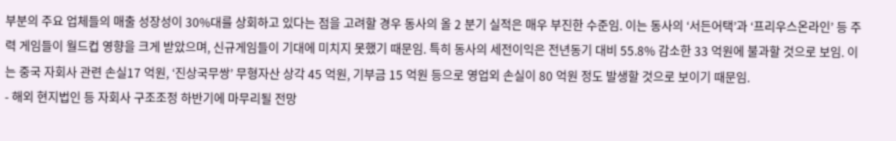부분의 주요 업체들의 매출 성장성이 30%대를 상회하고 있다는 점을 고려할 경우 동사의 올 2 분기 실적은 매우 부진한 수준임. 이는 동사의 ‘서든어택’과 ‘프리우스온라인’ 등 주력 게임들이 월드컵 영향을 크게 받았으며, 신규게임들이 기대에 미치지 못했기 때문임. 특히 동사의 세전이익은 전년동기 대비 55.8% 감소한 33 억원에 불과할 것으로 보임. 이는 중국 자회사 관련 손실17 억원, ‘진상국무쌍’ 무형자산 상각 45 억원, 기부금 15 억원 등으로 영업외 손실이 80 억원 정도 발생할 것으로 보이기 때문임.
- 해외 현지법인 등 자회사 구조조정 하반기에 마무리될 전망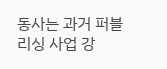동사는 과거 퍼블리싱 사업 강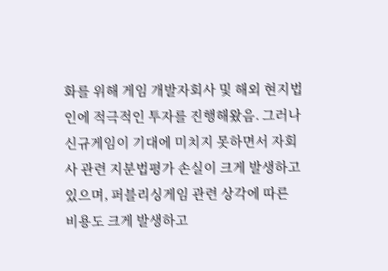화를 위해 게임 개발자회사 및 해외 현지법인에 적극적인 투자를 진행해왔음. 그러나 신규게임이 기대에 미치지 못하면서 자회사 관련 지분법평가 손실이 크게 발생하고 있으며, 퍼블리싱게임 관련 상각에 따른 비용도 크게 발생하고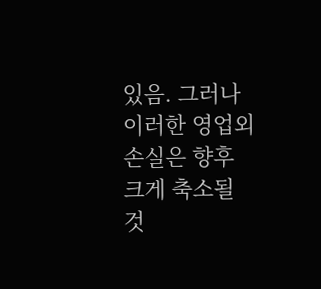있음. 그러나 이러한 영업외 손실은 향후 크게 축소될 것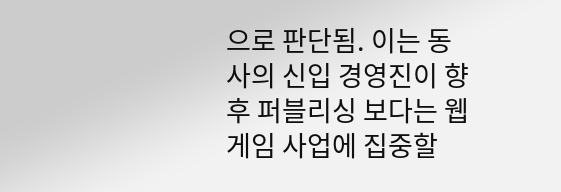으로 판단됨. 이는 동사의 신입 경영진이 향후 퍼블리싱 보다는 웹게임 사업에 집중할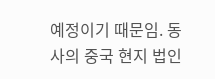예정이기 때문임. 동사의 중국 현지 법인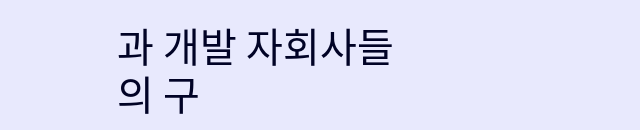과 개발 자회사들의 구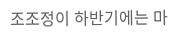조조정이 하반기에는 마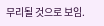무리될 것으로 보임.